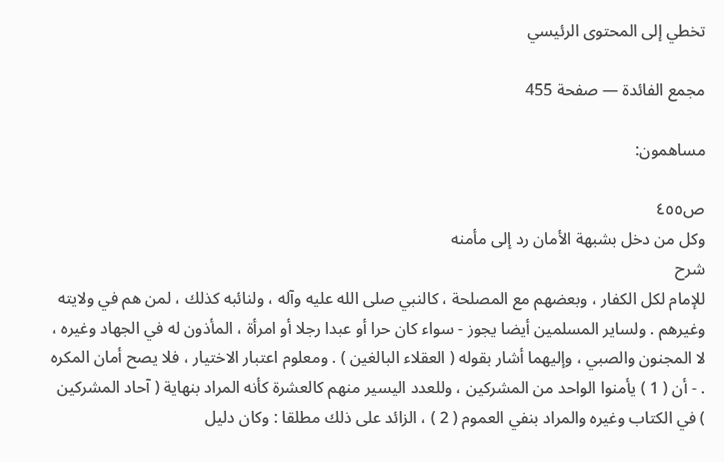تخطي إلى المحتوى الرئيسي

مجمع الفائدة — صفحة 455

مساهمون:

ص٤٥٥
وكل من دخل بشبهة الأمان رد إلى مأمنه
شرح
للإمام لكل الكفار ، وبعضهم مع المصلحة ، كالنبي صلى الله عليه وآله ، ولنائبه كذلك ، لمن هم في ولايته وغيرهم . ولساير المسلمين أيضا يجوز - سواء كان حرا أو عبدا رجلا أو امرأة ، المأذون له في الجهاد وغيره ، لا المجنون والصبي ، وإليهما أشار بقوله ( العقلاء البالغين ) . ومعلوم اعتبار الاختيار ، فلا يصح أمان المكره . - أن ( 1 ) يأمنوا الواحد من المشركين ، وللعدد اليسير منهم كالعشرة كأنه المراد بنهاية ( آحاد المشركين ) في الكتاب وغيره والمراد بنفي العموم ( 2 ) ، الزائد على ذلك مطلقا : وكان دليل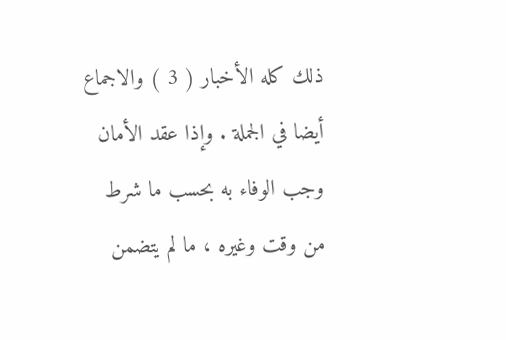ذلك كله الأخبار ( 3 ) والاجماع أيضا في الجملة . وإذا عقد الأمان وجب الوفاء به بحسب ما شرط من وقت وغيره ، ما لم يتضمن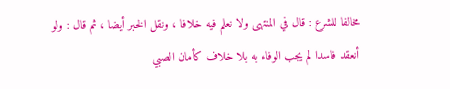مخالفا للشرع : قال في المنتهى ولا نعلم فيه خلافا ، ونقل الخبر أيضا ، ثم قال : ولو أنعقد فاسدا لم يجب الوفاء به بلا خلاف كأمان الصبي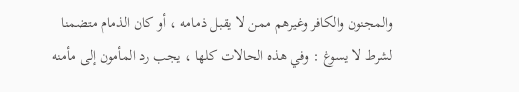والمجنون والكافر وغيرهم ممن لا يقبل ذمامه ، أو كان الذمام متضمنا لشرط لا يسوغ : وفي هذه الحالات كلها ، يجب رد المأمون إلى مأمنه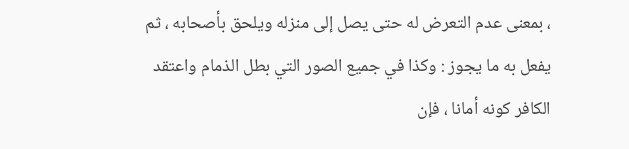، بمعنى عدم التعرض له حتى يصل إلى منزله ويلحق بأصحابه ، ثم يفعل به ما يجوز : وكذا في جميع الصور التي بطل الذمام واعتقد الكافر كونه أمانا ، فإن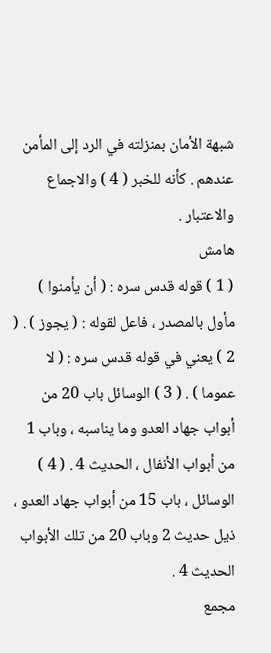شبهة الأمان بمنزلته في الرد إلى المأمن عندهم . كأنه للخبر ( 4 ) والاجماع والاعتبار .
هامش
( 1 ) قوله قدس سره : ( أن يأمنوا ) مأول بالمصدر ، فاعل لقوله : ( يجوز ) . ( 2 ) يعني في قوله قدس سره : ( لا عموما ) . ( 3 ) الوسائل باب 20 من أبواب جهاد العدو وما يناسبه ، وباب 1 من أبواب الأنفال ، الحديث 4 . ( 4 ) الوسائل ، باب 15 من أبواب جهاد العدو ، ذيل حديث 2 وباب 20 من تلك الأبواب الحديث 4 .
مجمع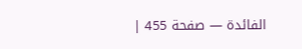الفائدة — صفحة 455 |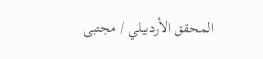المحقق الأردبيلي / مجتبى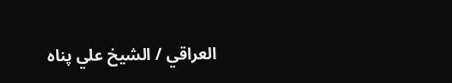العراقي / الشيخ علي پناه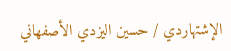الإشتهاردي / حسين اليزدي الأصفهاني